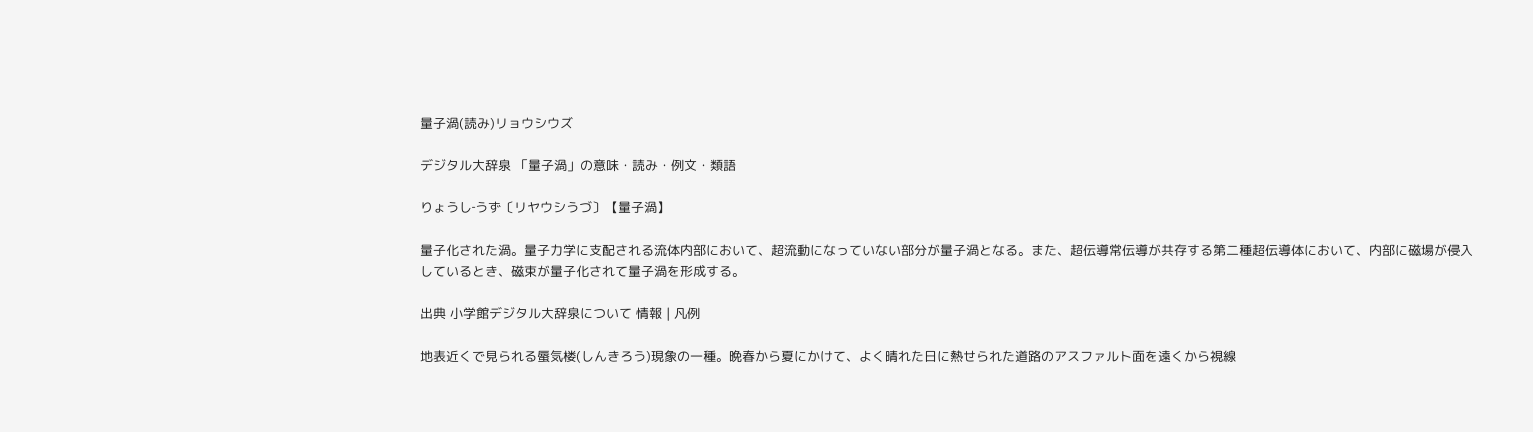量子渦(読み)リョウシウズ

デジタル大辞泉 「量子渦」の意味・読み・例文・類語

りょうし‐うず〔リヤウシうづ〕【量子渦】

量子化された渦。量子力学に支配される流体内部において、超流動になっていない部分が量子渦となる。また、超伝導常伝導が共存する第二種超伝導体において、内部に磁場が侵入しているとき、磁束が量子化されて量子渦を形成する。

出典 小学館デジタル大辞泉について 情報 | 凡例

地表近くで見られる蜃気楼(しんきろう)現象の一種。晩春から夏にかけて、よく晴れた日に熱せられた道路のアスファルト面を遠くから視線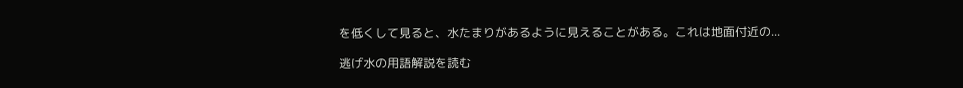を低くして見ると、水たまりがあるように見えることがある。これは地面付近の...

逃げ水の用語解説を読む